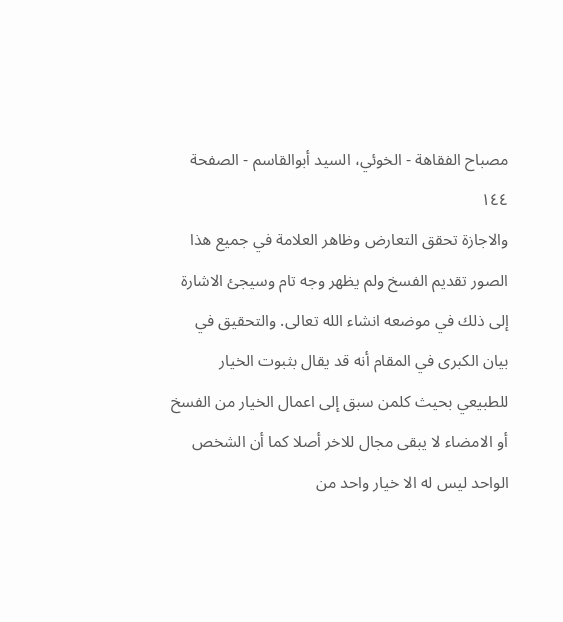مصباح الفقاهة - الخوئي، السيد أبوالقاسم - الصفحة ١٤٤
والاجازة تحقق التعارض وظاهر العلامة في جميع هذا الصور تقديم الفسخ ولم يظهر وجه تام وسيجئ الاشارة إلى ذلك في موضعه انشاء الله تعالى. والتحقيق في بيان الكبرى في المقام أنه قد يقال بثبوت الخيار للطبيعي بحيث كلمن سبق إلى اعمال الخيار من الفسخ أو الامضاء لا يبقى مجال للاخر أصلا كما أن الشخص الواحد ليس له الا خيار واحد من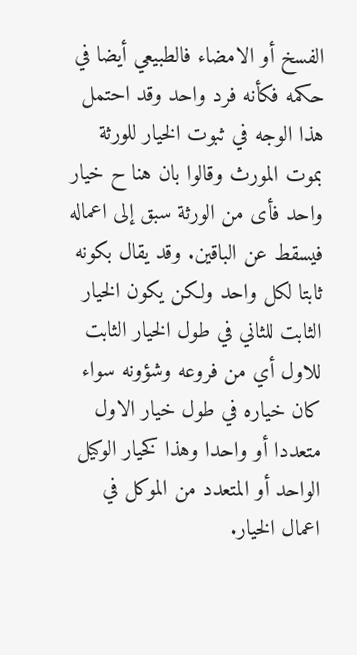الفسخ أو الامضاء فالطبيعي أيضا في حكمه فكأنه فرد واحد وقد احتمل هذا الوجه في ثبوت الخيار للورثة بموت المورث وقالوا بان هنا ح خيار واحد فأى من الورثة سبق إلى اعماله فيسقط عن الباقين. وقد يقال بكونه ثابتا لكل واحد ولكن يكون الخيار الثابت للثاني في طول الخيار الثابت للاول أي من فروعه وشؤونه سواء كان خياره في طول خيار الاول متعددا أو واحدا وهذا كخيار الوكيل الواحد أو المتعدد من الموكل في اعمال الخيار.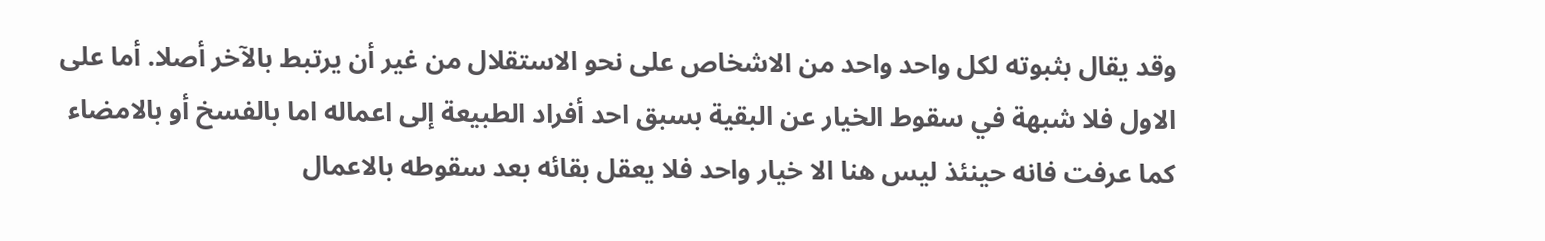وقد يقال بثبوته لكل واحد واحد من الاشخاص على نحو الاستقلال من غير أن يرتبط بالآخر أصلا. أما على الاول فلا شبهة في سقوط الخيار عن البقية بسبق احد أفراد الطبيعة إلى اعماله اما بالفسخ أو بالامضاء كما عرفت فانه حينئذ ليس هنا الا خيار واحد فلا يعقل بقائه بعد سقوطه بالاعمال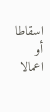اسقاطا أو اعمالا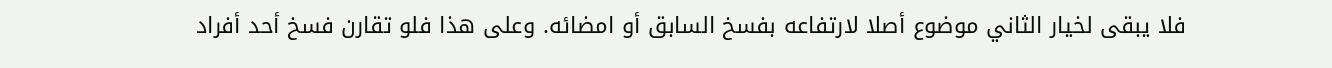فلا يبقى لخيار الثاني موضوع أصلا لارتفاعه بفسخ السابق أو امضائه. وعلى هذا فلو تقارن فسخ أحد أفراد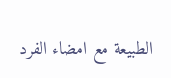الطبيعة مع امضاء الفرد